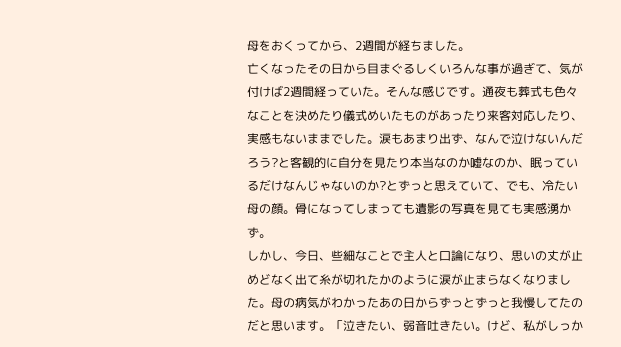母をおくってから、2週間が経ちました。
亡くなったその日から目まぐるしくいろんな事が過ぎて、気が付けば2週間経っていた。そんな感じです。通夜も葬式も色々なことを決めたり儀式めいたものがあったり来客対応したり、実感もないままでした。涙もあまり出ず、なんで泣けないんだろう?と客観的に自分を見たり本当なのか嘘なのか、眠っているだけなんじゃないのか?とずっと思えていて、でも、冷たい母の顔。骨になってしまっても遺影の写真を見ても実感湧かず。
しかし、今日、些細なことで主人と口論になり、思いの丈が止めどなく出て糸が切れたかのように涙が止まらなくなりました。母の病気がわかったあの日からずっとずっと我慢してたのだと思います。「泣きたい、弱音吐きたい。けど、私がしっか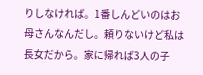りしなければ。1番しんどいのはお母さんなんだし。頼りないけど私は長女だから。家に帰れば3人の子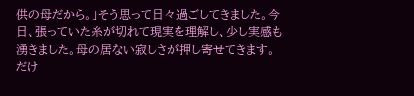供の母だから。」そう思って日々過ごしてきました。今日、張っていた糸が切れて現実を理解し、少し実感も湧きました。母の居ない寂しさが押し寄せてきます。だけ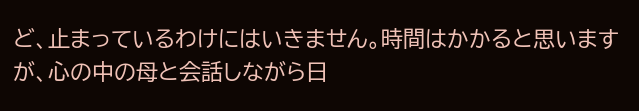ど、止まっているわけにはいきません。時間はかかると思いますが、心の中の母と会話しながら日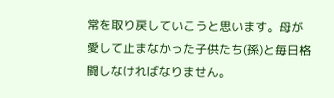常を取り戻していこうと思います。母が愛して止まなかった子供たち(孫)と毎日格闘しなければなりません。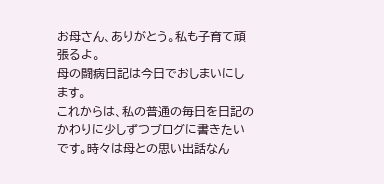お母さん、ありがとう。私も子育て頑張るよ。
母の闘病日記は今日でおしまいにします。
これからは、私の普通の毎日を日記のかわりに少しずつブログに書きたいです。時々は母との思い出話なん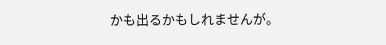かも出るかもしれませんが。